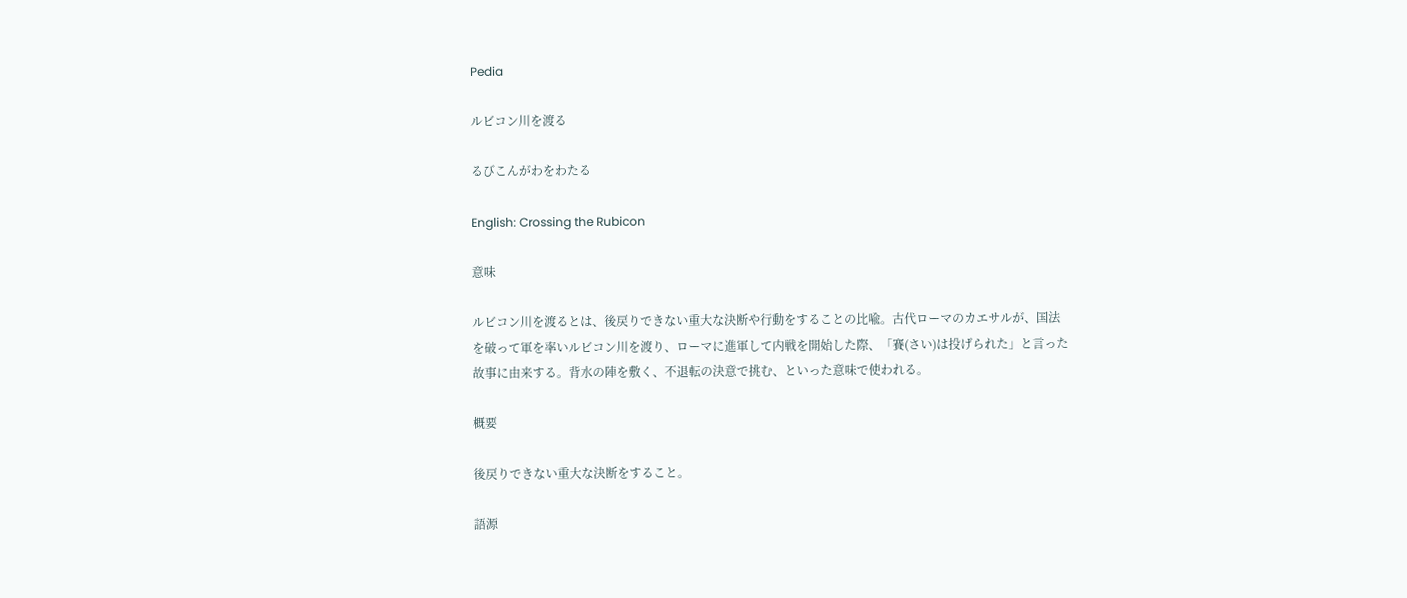Pedia

ルビコン川を渡る

るびこんがわをわたる

English: Crossing the Rubicon

意味

ルビコン川を渡るとは、後戻りできない重大な決断や行動をすることの比喩。古代ローマのカエサルが、国法を破って軍を率いルビコン川を渡り、ローマに進軍して内戦を開始した際、「賽(さい)は投げられた」と言った故事に由来する。背水の陣を敷く、不退転の決意で挑む、といった意味で使われる。

概要

後戻りできない重大な決断をすること。

語源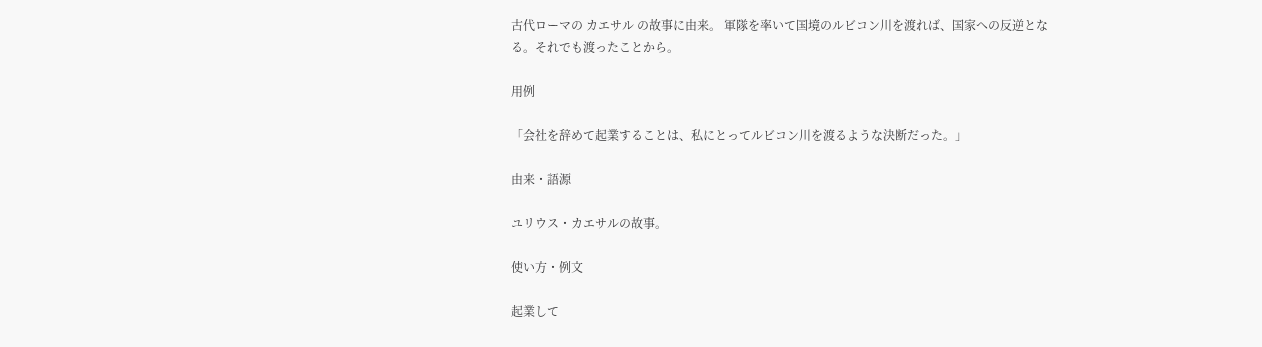古代ローマの カエサル の故事に由来。 軍隊を率いて国境のルビコン川を渡れば、国家への反逆となる。それでも渡ったことから。

用例

「会社を辞めて起業することは、私にとってルビコン川を渡るような決断だった。」

由来・語源

ユリウス・カエサルの故事。

使い方・例文

起業して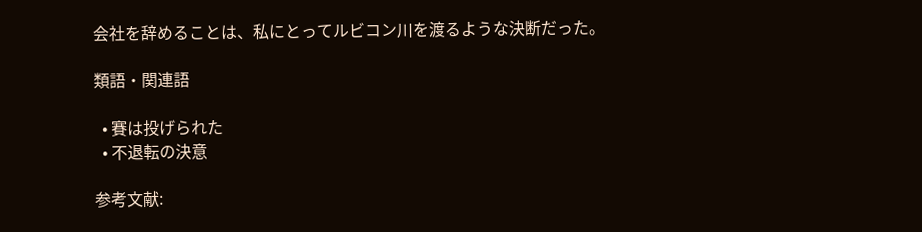会社を辞めることは、私にとってルビコン川を渡るような決断だった。

類語・関連語

  • 賽は投げられた
  • 不退転の決意

参考文献: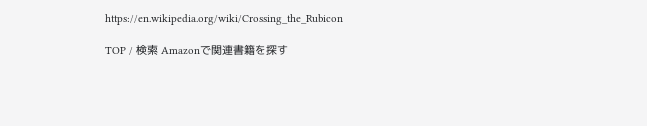https://en.wikipedia.org/wiki/Crossing_the_Rubicon

TOP / 検索 Amazonで関連書籍を探す